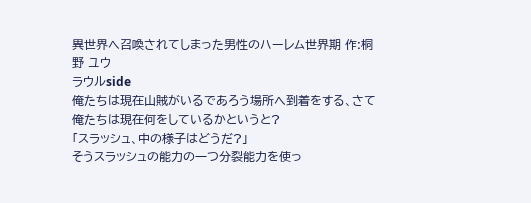異世界へ召喚されてしまった男性のハーレム世界期 作:桐野 ユウ
ラウルside
俺たちは現在山賊がいるであろう場所へ到着をする、さて俺たちは現在何をしているかというと?
「スラッシュ、中の様子はどうだ?」
そうスラッシュの能力の一つ分裂能力を使っ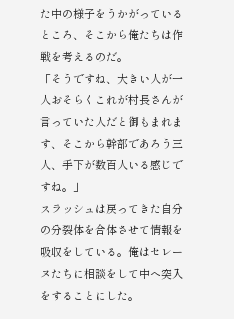た中の様子をうかがっているところ、そこから俺たちは作戦を考えるのだ。
「そうですね、大きい人が一人おそらくこれが村長さんが言っていた人だと御もまれます、そこから幹部であろう三人、手下が数百人いる感じですね。」
スラッシュは戻ってきた自分の分裂体を合体させて情報を吸収をしている。俺はセレーヌたちに相談をして中へ突入をすることにした。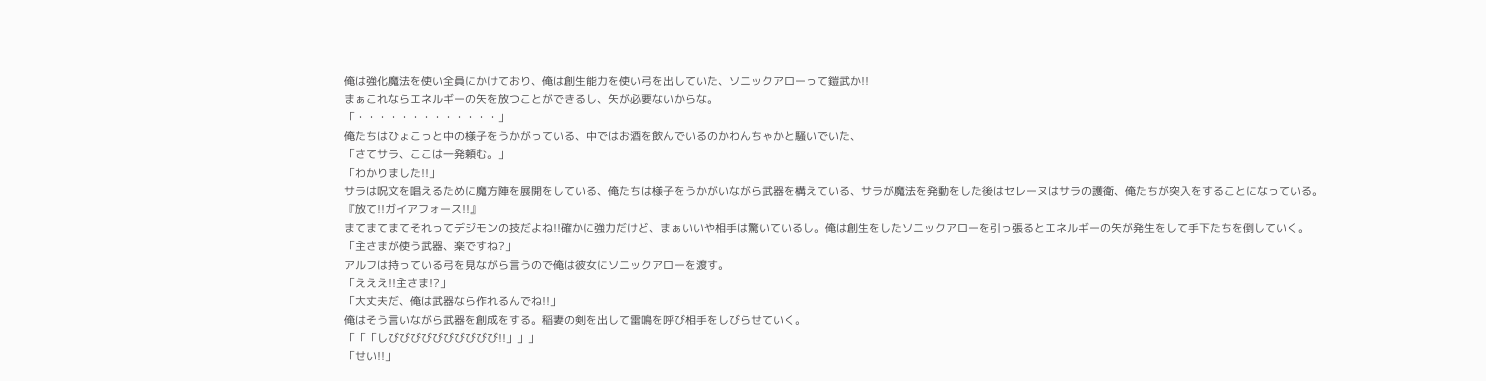俺は強化魔法を使い全員にかけており、俺は創生能力を使い弓を出していた、ソニックアローって鎧武か!!
まぁこれならエネルギーの矢を放つことができるし、矢が必要ないからな。
「・・・・・・・・・・・・・」
俺たちはひょこっと中の様子をうかがっている、中ではお酒を飲んでいるのかわんちゃかと騒いでいた、
「さてサラ、ここは一発頼む。」
「わかりました!!」
サラは呪文を唱えるために魔方陣を展開をしている、俺たちは様子をうかがいながら武器を構えている、サラが魔法を発動をした後はセレーヌはサラの護衛、俺たちが突入をすることになっている。
『放て!!ガイアフォース!!』
まてまてまてそれってデジモンの技だよね!!確かに強力だけど、まぁいいや相手は驚いているし。俺は創生をしたソニックアローを引っ張るとエネルギーの矢が発生をして手下たちを倒していく。
「主さまが使う武器、楽ですね?」
アルフは持っている弓を見ながら言うので俺は彼女にソニックアローを渡す。
「えええ!!主さま!?」
「大丈夫だ、俺は武器なら作れるんでね!!」
俺はそう言いながら武器を創成をする。稲妻の剣を出して雷鳴を呼び相手をしびらせていく。
「「「しびびびびびびびびびび!!」」」
「せい!!」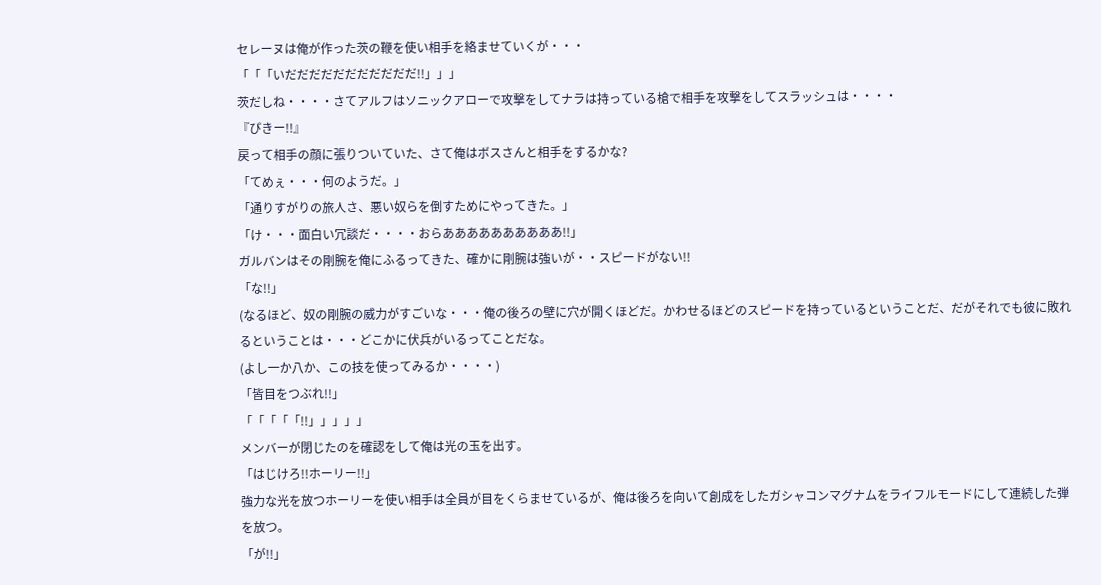セレーヌは俺が作った茨の鞭を使い相手を絡ませていくが・・・
「「「いだだだだだだだだだだだ!!」」」
茨だしね・・・・さてアルフはソニックアローで攻撃をしてナラは持っている槍で相手を攻撃をしてスラッシュは・・・・
『ぴきー!!』
戻って相手の顔に張りついていた、さて俺はボスさんと相手をするかな?
「てめぇ・・・何のようだ。」
「通りすがりの旅人さ、悪い奴らを倒すためにやってきた。」
「け・・・面白い冗談だ・・・・おらああああああああああ!!」
ガルバンはその剛腕を俺にふるってきた、確かに剛腕は強いが・・スピードがない!!
「な!!」
(なるほど、奴の剛腕の威力がすごいな・・・俺の後ろの壁に穴が開くほどだ。かわせるほどのスピードを持っているということだ、だがそれでも彼に敗れるということは・・・どこかに伏兵がいるってことだな。
(よし一か八か、この技を使ってみるか・・・・)
「皆目をつぶれ!!」
「「「「「!!」」」」」
メンバーが閉じたのを確認をして俺は光の玉を出す。
「はじけろ!!ホーリー!!」
強力な光を放つホーリーを使い相手は全員が目をくらませているが、俺は後ろを向いて創成をしたガシャコンマグナムをライフルモードにして連続した弾を放つ。
「が!!」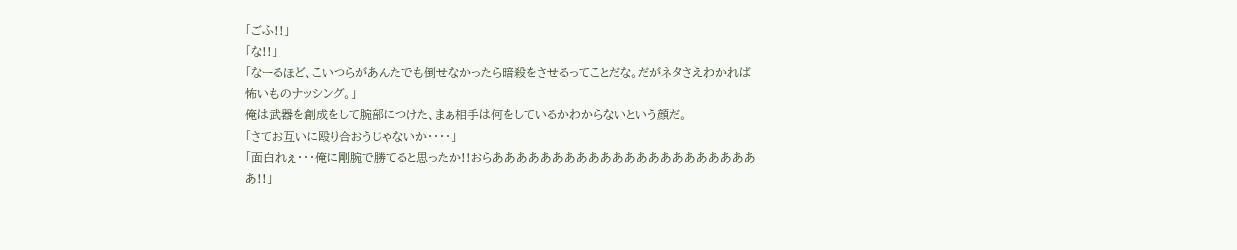「ごふ!!」
「な!!」
「なーるほど、こいつらがあんたでも倒せなかったら暗殺をさせるってことだな。だがネタさえわかれば怖いものナッシング。」
俺は武器を創成をして腕部につけた、まぁ相手は何をしているかわからないという顔だ。
「さてお互いに殴り合おうじゃないか・・・・」
「面白れぇ・・・俺に剛腕で勝てると思ったか!!おらあああああああああああああああああああああああ!!」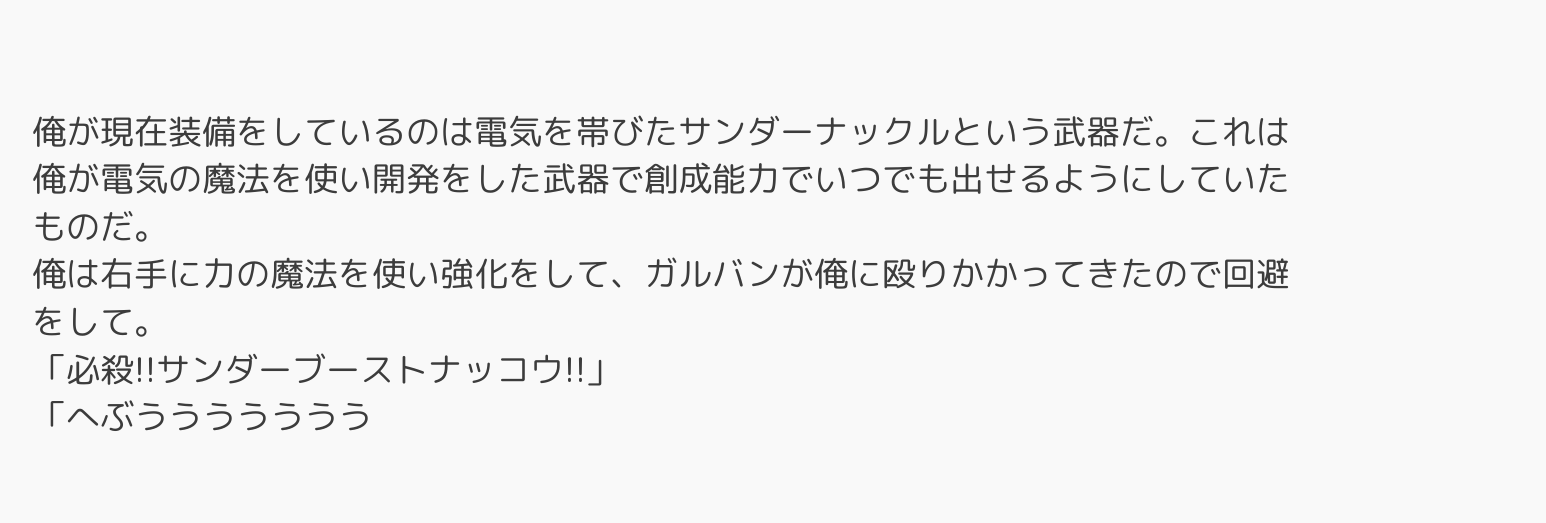俺が現在装備をしているのは電気を帯びたサンダーナックルという武器だ。これは俺が電気の魔法を使い開発をした武器で創成能力でいつでも出せるようにしていたものだ。
俺は右手に力の魔法を使い強化をして、ガルバンが俺に殴りかかってきたので回避をして。
「必殺!!サンダーブーストナッコウ!!」
「へぶううううううう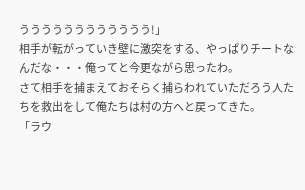うううううううううううう!」
相手が転がっていき壁に激突をする、やっぱりチートなんだな・・・俺ってと今更ながら思ったわ。
さて相手を捕まえておそらく捕らわれていただろう人たちを救出をして俺たちは村の方へと戻ってきた。
「ラウ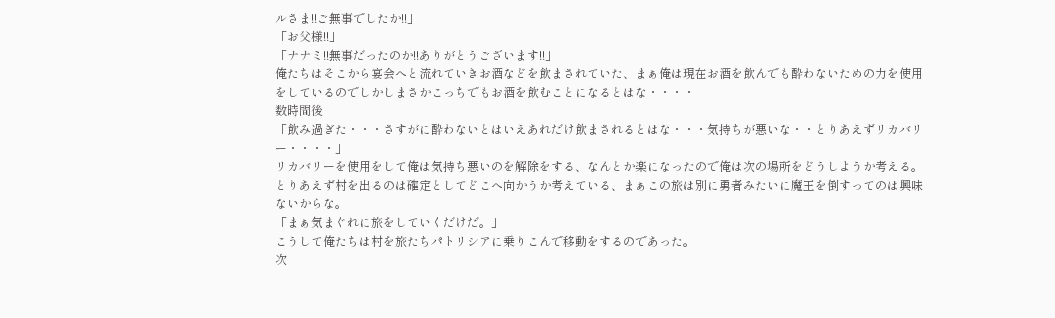ルさま!!ご無事でしたか!!」
「お父様!!」
「ナナミ!!無事だったのか!!ありがとうございます!!」
俺たちはそこから宴会へと流れていきお酒などを飲まされていた、まぁ俺は現在お酒を飲んでも酔わないための力を使用をしているのでしかしまさかこっちでもお酒を飲むことになるとはな・・・・
数時間後
「飲み過ぎた・・・さすがに酔わないとはいえあれだけ飲まされるとはな・・・気持ちが悪いな・・とりあえずリカバリー・・・・」
リカバリーを使用をして俺は気持ち悪いのを解除をする、なんとか楽になったので俺は次の場所をどうしようか考える。
とりあえず村を出るのは確定としてどこへ向かうか考えている、まぁこの旅は別に勇者みたいに魔王を倒すってのは興味ないからな。
「まぁ気まぐれに旅をしていくだけだ。」
こうして俺たちは村を旅たちパトリシアに乗りこんで移動をするのであった。
次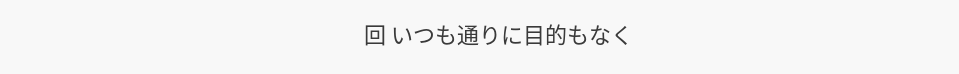回 いつも通りに目的もなく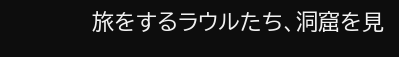旅をするラウルたち、洞窟を見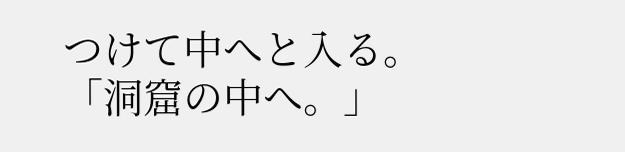つけて中へと入る。
「洞窟の中へ。」